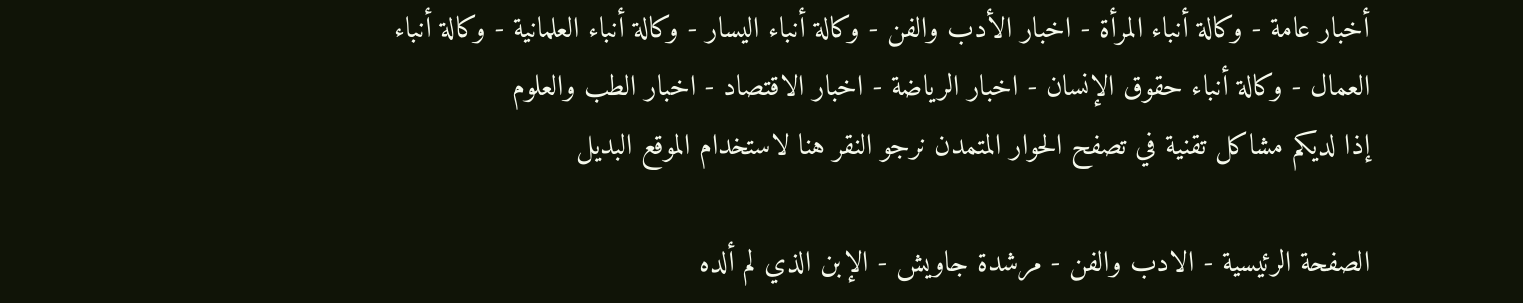أخبار عامة - وكالة أنباء المرأة - اخبار الأدب والفن - وكالة أنباء اليسار - وكالة أنباء العلمانية - وكالة أنباء العمال - وكالة أنباء حقوق الإنسان - اخبار الرياضة - اخبار الاقتصاد - اخبار الطب والعلوم
إذا لديكم مشاكل تقنية في تصفح الحوار المتمدن نرجو النقر هنا لاستخدام الموقع البديل

الصفحة الرئيسية - الادب والفن - مرشدة جاويش - الإبن الذي لم ألده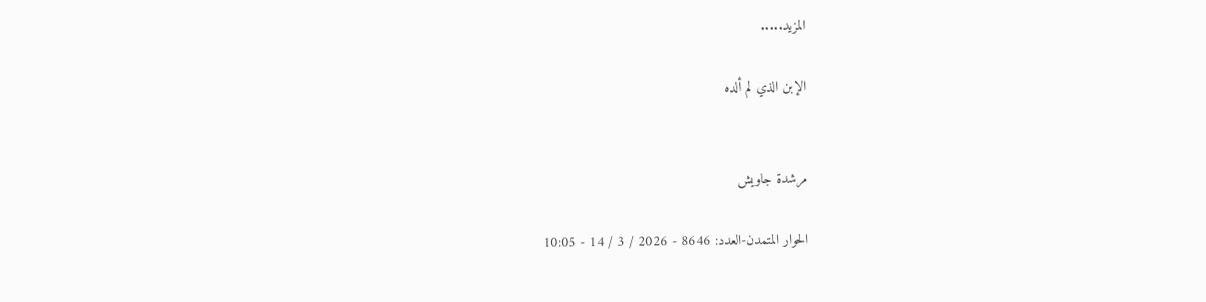المزيد.....

الإبن الذي لم ألده


مرشدة جاويش

الحوار المتمدن-العدد: 8646 - 2026 / 3 / 14 - 10:05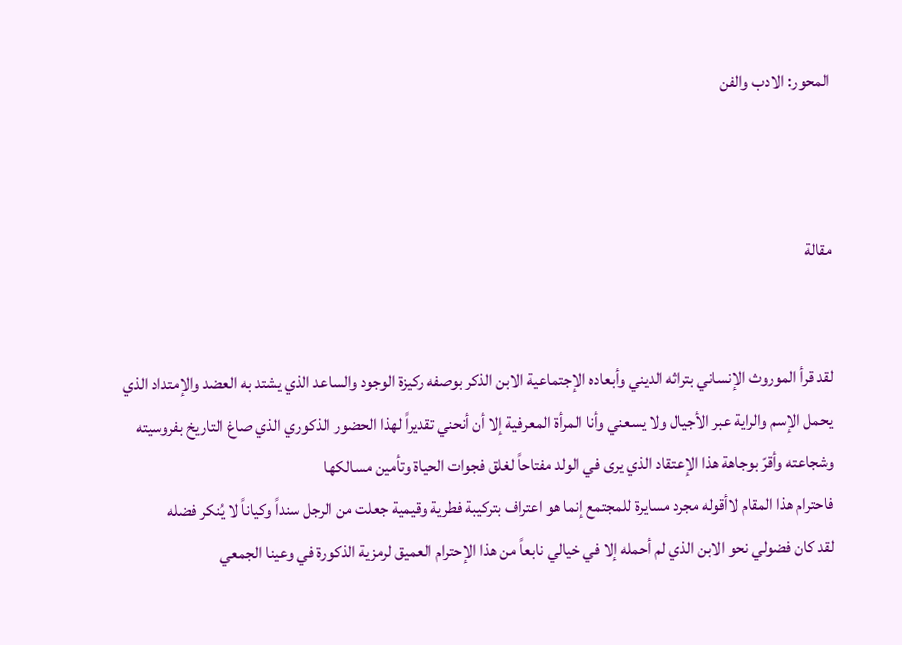المحور: الادب والفن



مقالة


لقد قرأ الموروث الإنساني بتراثه الديني وأبعاده الإجتماعية الابن الذكر بوصفه ركيزة الوجود والساعد الذي يشتد به العضد والإمتداد الذي يحمل الإسم والراية عبر الأجيال ولا يسعني وأنا المرأة المعرفية إلا أن أنحني تقديراً لهذا الحضور الذكوري الذي صاغ التاريخ بفروسيته وشجاعته وأقرّ بوجاهة هذا الإعتقاد الذي يرى في الولد مفتاحاً لغلق فجوات الحياة وتأمين مسالكها
فاحترام هذا المقام لاأقوله مجرد مسايرة للمجتمع إنما هو اعتراف بتركيبة فطرية وقيمية جعلت من الرجل سنداً وكياناً لا يُنكر فضله
لقد كان فضولي نحو الابن الذي لم أحمله إلا في خيالي نابعاً من هذا الإحترام العميق لرمزية الذكورة في وعينا الجمعي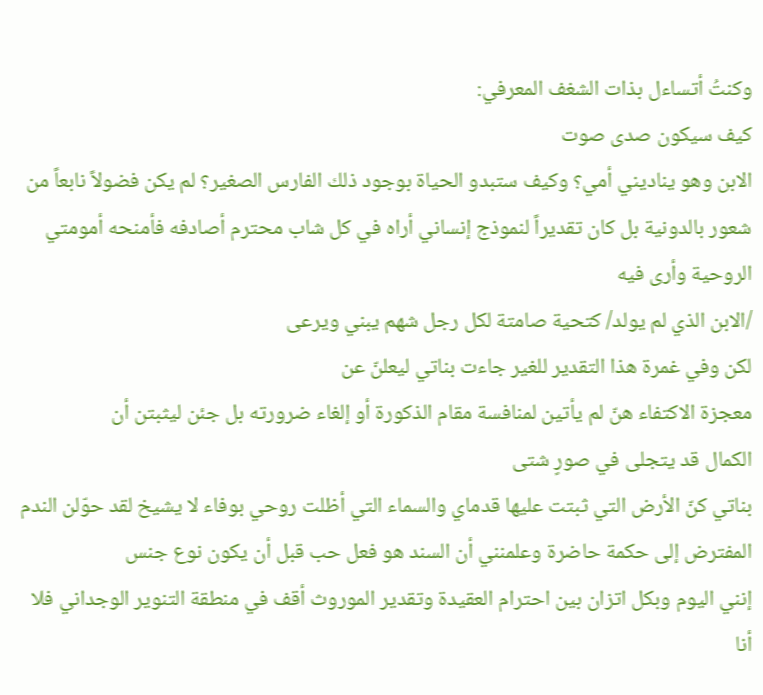وكنتُ أتساءل بذات الشغف المعرفي:
كيف سيكون صدى صوت
الابن وهو يناديني أمي؟ وكيف ستبدو الحياة بوجود ذلك الفارس الصغير؟ لم يكن فضولاً نابعاً من شعور بالدونية بل كان تقديراً لنموذج إنساني أراه في كل شاب محترم أصادفه فأمنحه أمومتي الروحية وأرى فيه
/الابن الذي لم يولد/ كتحية صامتة لكل رجل شهم يبني ويرعى
لكن وفي غمرة هذا التقدير للغير جاءت بناتي ليعلنّ عن
معجزة الاكتفاء هنّ لم يأتين لمنافسة مقام الذكورة أو إلغاء ضرورته بل جئن ليثبتن أن
الكمال قد يتجلى في صورٍ شتى
بناتي كنّ الأرض التي ثبتت عليها قدماي والسماء التي أظلت روحي بوفاء لا يشيخ لقد حوّلن الندم المفترض إلى حكمة حاضرة وعلمنني أن السند هو فعل حب قبل أن يكون نوع جنس
إنني اليوم وبكل اتزان بين احترام العقيدة وتقدير الموروث أقف في منطقة التنوير الوجداني فلا أنا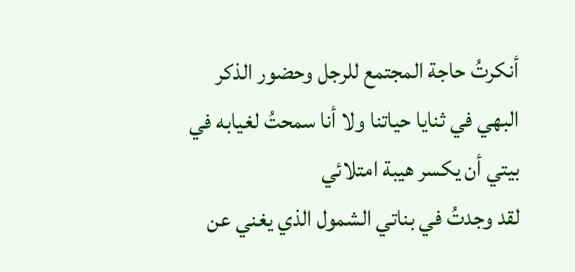أنكرتُ حاجة المجتمع للرجل وحضور الذكر البهي في ثنايا حياتنا ولا أنا سمحتُ لغيابه في بيتي أن يكسر هيبة امتلائي
لقد وجدتُ في بناتي الشمول الذي يغني عن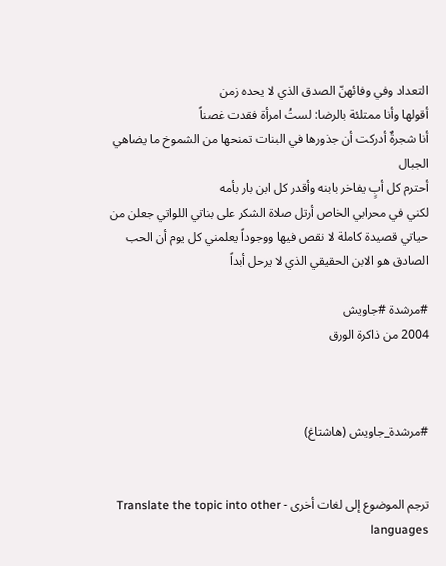التعداد وفي وفائهنّ الصدق الذي لا يحده زمن
أقولها وأنا ممتلئة بالرضا: لستُ امرأة فقدت غصناً
أنا شجرةٌ أدركت أن جذورها في البنات تمنحها من الشموخ ما يضاهي الجبال
أحترم كل أبٍ يفاخر بابنه وأقدر كل ابن بار بأمه
لكني في محرابي الخاص أرتل صلاة الشكر على بناتي اللواتي جعلن من حياتي قصيدة كاملة لا نقص فيها ووجوداً يعلمني كل يوم أن الحب الصادق هو الابن الحقيقي الذي لا يرحل أبداً

#مرشدة #جاويش
2004 من ذاكرة الورق



#مرشدة_جاويش (هاشتاغ)


ترجم الموضوع إلى لغات أخرى - Translate the topic into other languages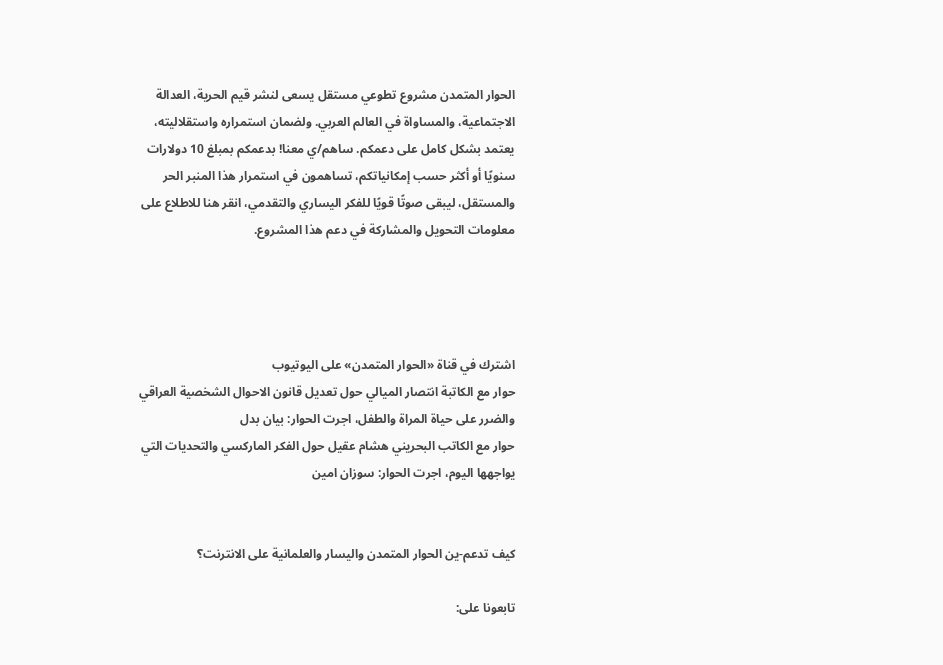الحوار المتمدن مشروع تطوعي مستقل يسعى لنشر قيم الحرية، العدالة الاجتماعية، والمساواة في العالم العربي. ولضمان استمراره واستقلاليته، يعتمد بشكل كامل على دعمكم. ساهم/ي معنا! بدعمكم بمبلغ 10 دولارات سنويًا أو أكثر حسب إمكانياتكم، تساهمون في استمرار هذا المنبر الحر والمستقل، ليبقى صوتًا قويًا للفكر اليساري والتقدمي، انقر هنا للاطلاع على معلومات التحويل والمشاركة في دعم هذا المشروع.




اشترك في قناة «الحوار المتمدن» على اليوتيوب
حوار مع الكاتبة انتصار الميالي حول تعديل قانون الاحوال الشخصية العراقي والضرر على حياة المراة والطفل، اجرت الحوار: بيان بدل
حوار مع الكاتب البحريني هشام عقيل حول الفكر الماركسي والتحديات التي يواجهها اليوم، اجرت الحوار: سوزان امين


كيف تدعم-ين الحوار المتمدن واليسار والعلمانية على الانترنت؟

تابعونا على: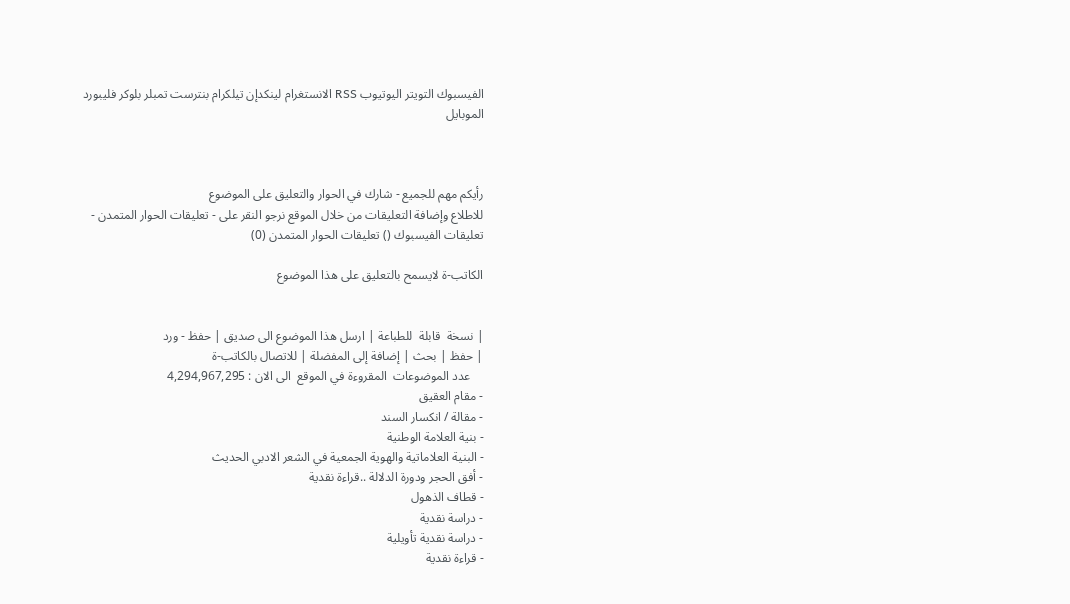الفيسبوك التويتر اليوتيوب RSS الانستغرام لينكدإن تيلكرام بنترست تمبلر بلوكر فليبورد الموبايل



رأيكم مهم للجميع - شارك في الحوار والتعليق على الموضوع
للاطلاع وإضافة التعليقات من خلال الموقع نرجو النقر على - تعليقات الحوار المتمدن -
تعليقات الفيسبوك () تعليقات الحوار المتمدن (0)

الكاتب-ة لايسمح بالتعليق على هذا الموضوع


| نسخة  قابلة  للطباعة | ارسل هذا الموضوع الى صديق | حفظ - ورد
| حفظ | بحث | إضافة إلى المفضلة | للاتصال بالكاتب-ة
    عدد الموضوعات  المقروءة في الموقع  الى الان : 4,294,967,295
- مقام العقيق
- مقالة / انكسار السند
- بنية العلامة الوطنية
- البنية العلاماتية والهوية الجمعية في الشعر الادبي الحديث
- أفق الحجر ودورة الدلالة ..قراءة نقدية
- قطاف الذهول
- دراسة نقدية
- دراسة نقدية تأويلية
- قراءة نقدية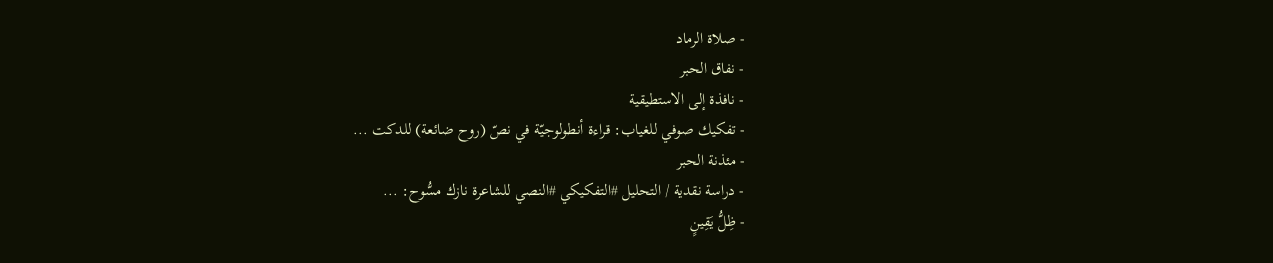- صلاة الرماد
- نفاق الحبر
- نافذة إلى الاستطيقية
- تفكيك صوفي للغياب: قراءة أنطولوجيّة في نصّ (روح ضائعة) للدكت ...
- مئذنة الحبر
- دراسة نقدية / التحليل #التفكيكي #النصي للشاعرة نازك مسُّوح: ...
- ظِلُّ يَقِينٍ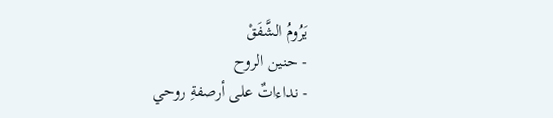يَرُومُ الشَّفَقْ
- حنين الروح
- نداءاتٌ على أرصفةِ روحي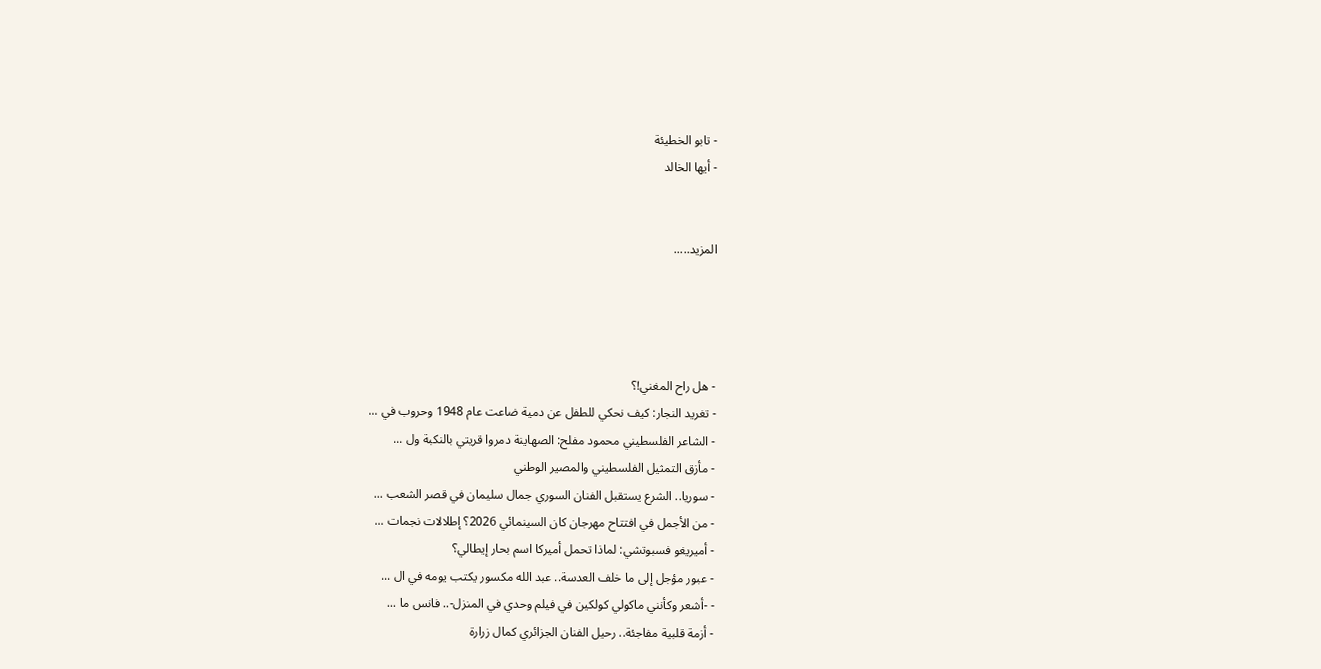- تابو الخطيئة
- أيها الخالد


المزيد.....




- هل راح المغني!؟
- تغريد النجار: كيف نحكي للطفل عن دمية ضاعت عام 1948 وحروب في ...
- الشاعر الفلسطيني محمود مفلح: الصهاينة دمروا قريتي بالنكبة ول ...
- مأزق التمثيل الفلسطيني والمصير الوطني
- سوريا.. الشرع يستقبل الفنان السوري جمال سليمان في قصر الشعب ...
- من الأجمل في افتتاح مهرجان كان السينمائي 2026؟ إطلالات نجمات ...
- أميريغو فسبوتشي: لماذا تحمل أميركا اسم بحار إيطالي؟
- عبور مؤجل إلى ما خلف العدسة.. عبد الله مكسور يكتب يومه في ال ...
- -أشعر وكأنني ماكولي كولكين في فيلم وحدي في المنزل-.. فانس ما ...
- أزمة قلبية مفاجئة.. رحيل الفنان الجزائري كمال زرارة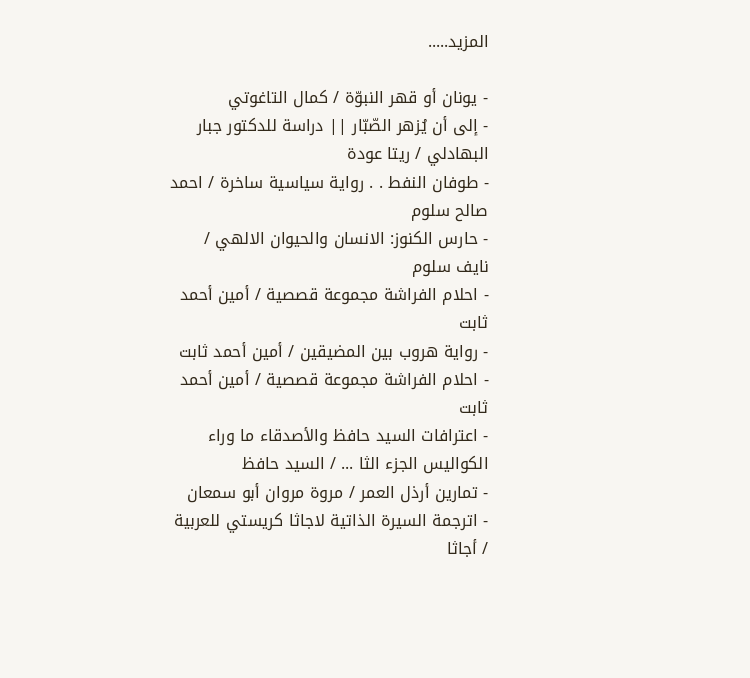المزيد.....

- يونان أو قهر النبوّة / كمال التاغوتي
- إلى أن يُزهر الصّبّار || دراسة للدكتور جبار البهادلي / ريتا عودة
- طوفان النفط . . رواية سياسية ساخرة / احمد صالح سلوم
- حارس الكنوز: الانسان والحيوان الالهي / نايف سلوم
- احلام الفراشة مجموعة قصصية / أمين أحمد ثابت
- رواية هروب بين المضيقين / أمين أحمد ثابت
- احلام الفراشة مجموعة قصصية / أمين أحمد ثابت
- اعترافات السيد حافظ والأصدقاء ما وراء الكواليس الجزء الثا ... / السيد حافظ
- تمارين أرذل العمر / مروة مروان أبو سمعان
- اترجمة السيرة الذاتية لاجاثا كريستي للعربية / أجاثا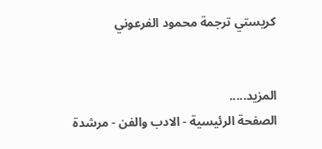كريستي ترجمة محمود الفرعوني


المزيد.....
الصفحة الرئيسية - الادب والفن - مرشدة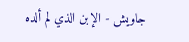جاويش - الإبن الذي لم ألده